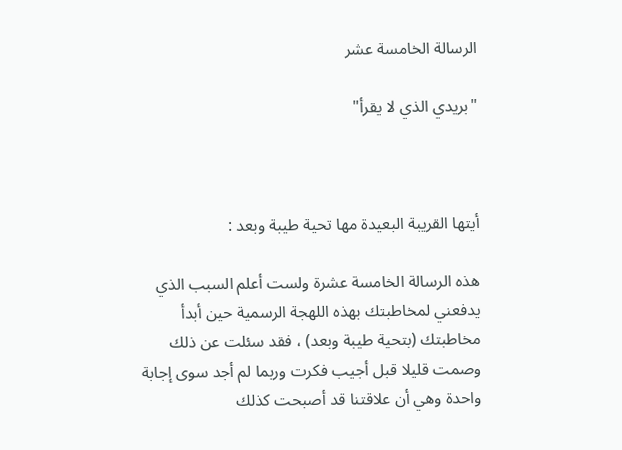الرسالة الخامسة عشر

"بريدي الذي لا يقرأ"



أيتها القريبة البعيدة مها تحية طيبة وبعد :

هذه الرسالة الخامسة عشرة ولست أعلم السبب الذي يدفعني لمخاطبتك بهذه اللهجة الرسمية حين أبدأ مخاطبتك (بتحية طيبة وبعد) ، فقد سئلت عن ذلك وصمت قليلا قبل أجيب فكرت وربما لم أجد سوى إجابة واحدة وهي أن علاقتنا قد أصبحت كذلك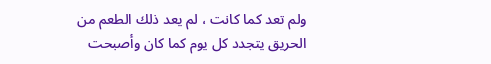ولم تعد كما كانت ، لم يعد ذلك الطعم من الحريق يتجدد كل يوم كما كان وأصبحت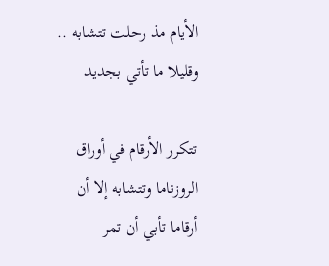الأيام مذ رحلت تتشابه .. وقليلا ما تأتي بجديد

تتكرر الأرقام في أوراق الروزناما وتتشابه إلا أن أرقاما تأبي أن تمر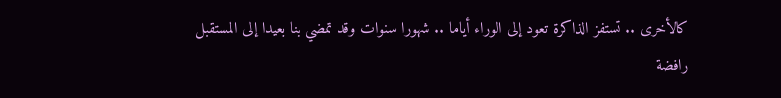كالأخرى .. تستفز الذاكرة تعود إلى الوراء أياما .. شهورا سنوات وقد تمضي بنا بعيدا إلى المستقبل رافضة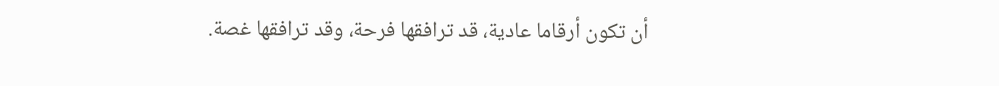أن تكون أرقاما عادية، قد ترافقها فرحة، وقد ترافقها غصة.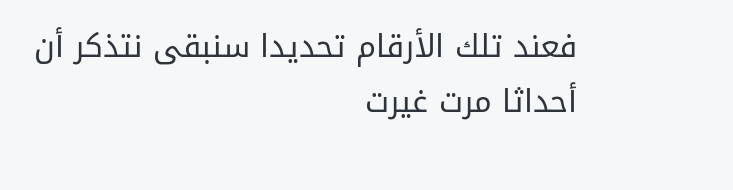فعند تلك الأرقام تحديدا سنبقى نتذكر أن أحداثا مرت غيرت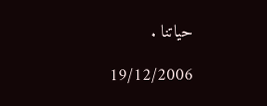حياتنا .

19/12/2006